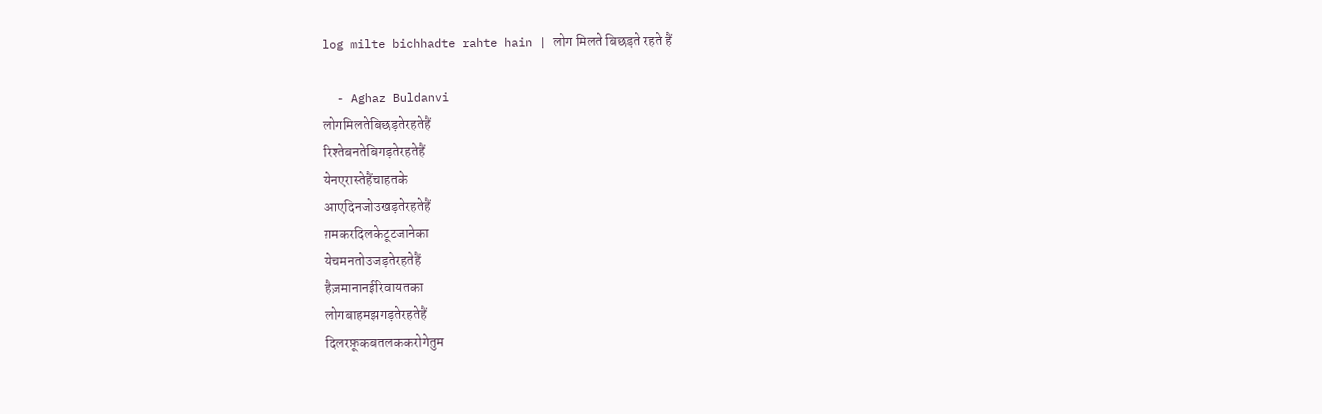log milte bichhadte rahte hain | लोग मिलते बिछड़ते रहते हैं

  - Aghaz Buldanvi
लोगमिलतेबिछड़तेरहतेहैं
रिश्तेबनतेबिगड़तेरहतेहैं
येनएरास्तेहैंचाहतके
आएदिनजोउखड़तेरहतेहैं
ग़मकरदिलकेटूटजानेका
येचमनतोउजड़तेरहतेहैं
हैज़मानानईरिवायतका
लोगबाहमझगड़तेरहतेहैं
दिलरफ़ूकबतलककरोगेतुम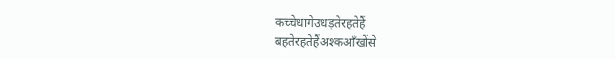कच्चेधागेउधड़तेरहतेहैं
बहतेरहतेहैंअश्कआँखोंसे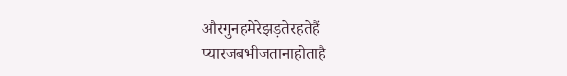औरगुनहमेरेझड़तेरहतेहैं
प्यारजबभीजतानाहोताहै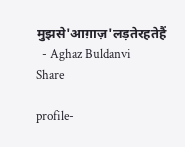मुझसे'आग़ाज़'लड़तेरहतेहैं
  - Aghaz Buldanvi
Share

profile-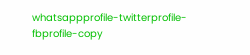whatsappprofile-twitterprofile-fbprofile-copy